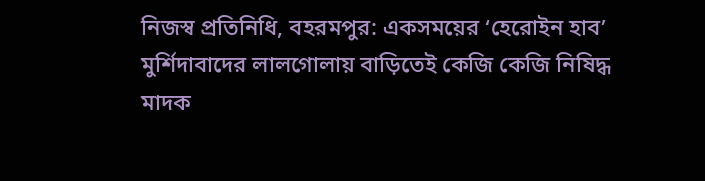নিজস্ব প্রতিনিধি, বহরমপুর: একসময়ের ‘হেরোইন হাব’ মুর্শিদাবাদের লালগোলায় বাড়িতেই কেজি কেজি নিষিদ্ধ মাদক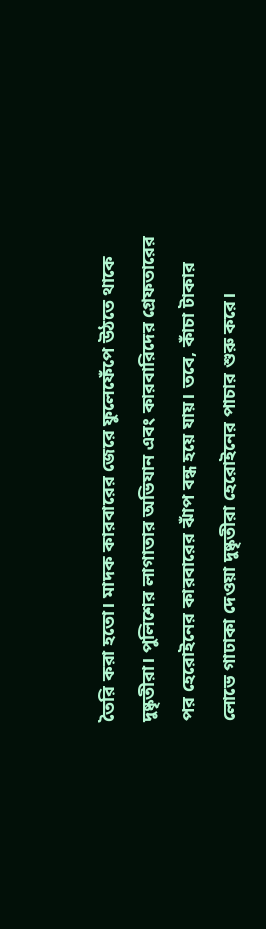তৈরি করা হতো। মাদক কারবারের জেরে ফুলেফেঁপে উঠতে থাকে দুষ্কৃতীরা। পুলিশের লাগাতার অভিযান এবং কারবারিদের গ্রেফতারের পর হেরোইনের কারবারের ঝাঁপ বন্ধ হয়ে যায়। তবে, কাঁচা টাকার লোভে গাঢাকা দেওয়া দুষ্কৃতীরা হেরোইনের পাচার শুরু করে।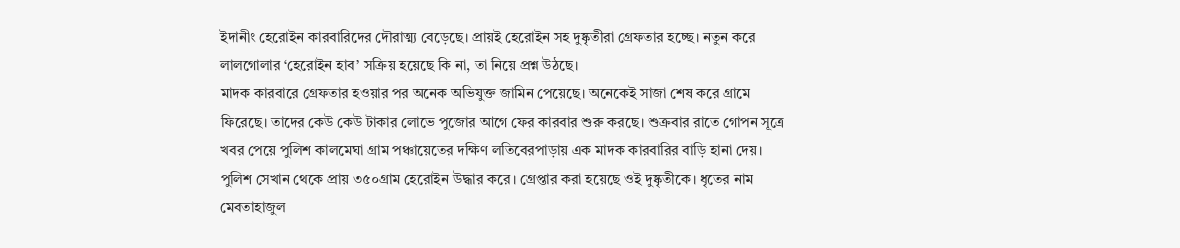ইদানীং হেরোইন কারবারিদের দৌরাত্ম্য বেড়েছে। প্রায়ই হেরোইন সহ দুষ্কৃতীরা গ্রেফতার হচ্ছে। নতুন করে লালগোলার ‘হেরোইন হাব’ সক্রিয় হয়েছে কি না, তা নিয়ে প্রশ্ন উঠছে।
মাদক কারবারে গ্রেফতার হওয়ার পর অনেক অভিযুক্ত জামিন পেয়েছে। অনেকেই সাজা শেষ করে গ্রামে ফিরেছে। তাদের কেউ কেউ টাকার লোভে পুজোর আগে ফের কারবার শুরু করছে। শুক্রবার রাতে গোপন সূত্রে খবর পেয়ে পুলিশ কালমেঘা গ্রাম পঞ্চায়েতের দক্ষিণ লতিবেরপাড়ায় এক মাদক কারবারির বাড়ি হানা দেয়। পুলিশ সেখান থেকে প্রায় ৩৫০গ্রাম হেরোইন উদ্ধার করে। গ্রেপ্তার করা হয়েছে ওই দুষ্কৃতীকে। ধৃতের নাম মেবতাহাজুল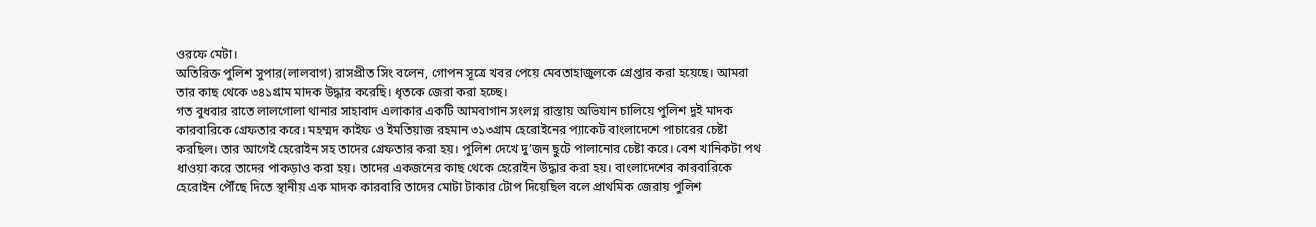ওরফে মেটা।
অতিরিক্ত পুলিশ সুপার(লালবাগ) রাসপ্রীত সিং বলেন, গোপন সূত্রে খবর পেয়ে মেবতাহাজুলকে গ্রেপ্তার করা হয়েছে। আমরা তার কাছ থেকে ৩৪১গ্রাম মাদক উদ্ধার করেছি। ধৃতকে জেরা করা হচ্ছে।
গত বুধবার রাতে লালগোলা থানার সাহাবাদ এলাকার একটি আমবাগান সংলগ্ন রাস্তায় অভিযান চালিয়ে পুলিশ দুই মাদক কারবারিকে গ্রেফতার করে। মহম্মদ কাইফ ও ইমতিয়াজ রহমান ৩১৩গ্রাম হেরোইনের প্যাকেট বাংলাদেশে পাচারের চেষ্টা করছিল। তার আগেই হেরোইন সহ তাদের গ্রেফতার করা হয়। পুলিশ দেখে দু’জন ছুটে পালানোর চেষ্টা করে। বেশ খানিকটা পথ ধাওয়া করে তাদের পাকড়াও করা হয়। তাদের একজনের কাছ থেকে হেরোইন উদ্ধার করা হয়। বাংলাদেশের কারবারিকে হেরোইন পৌঁছে দিতে স্থানীয় এক মাদক কারবারি তাদের মোটা টাকার টোপ দিয়েছিল বলে প্রাথমিক জেরায় পুলিশ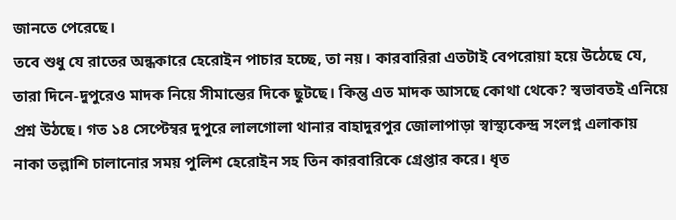জানতে পেরেছে।
তবে শুধু যে রাতের অন্ধকারে হেরোইন পাচার হচ্ছে, তা নয়। কারবারিরা এতটাই বেপরোয়া হয়ে উঠেছে যে, তারা দিনে-দুপুরেও মাদক নিয়ে সীমান্তের দিকে ছুটছে। কিন্তু এত মাদক আসছে কোথা থেকে? স্বভাবতই এনিয়ে প্রশ্ন উঠছে। গত ১৪ সেপ্টেম্বর দুপুরে লালগোলা থানার বাহাদুরপুর জোলাপাড়া স্বাস্থ্যকেন্দ্র সংলগ্ন এলাকায় নাকা তল্লাশি চালানোর সময় পুলিশ হেরোইন সহ তিন কারবারিকে গ্রেপ্তার করে। ধৃত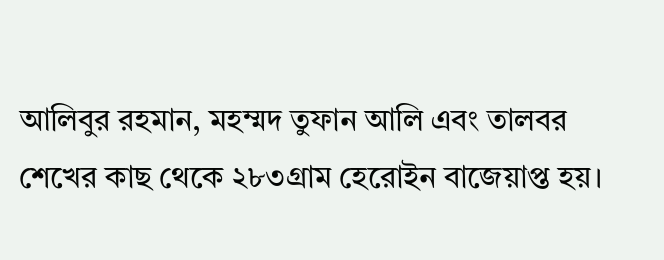আলিবুর রহমান, মহম্মদ তুফান আলি এবং তালবর শেখের কাছ থেকে ২৮৩গ্রাম হেরোইন বাজেয়াপ্ত হয়।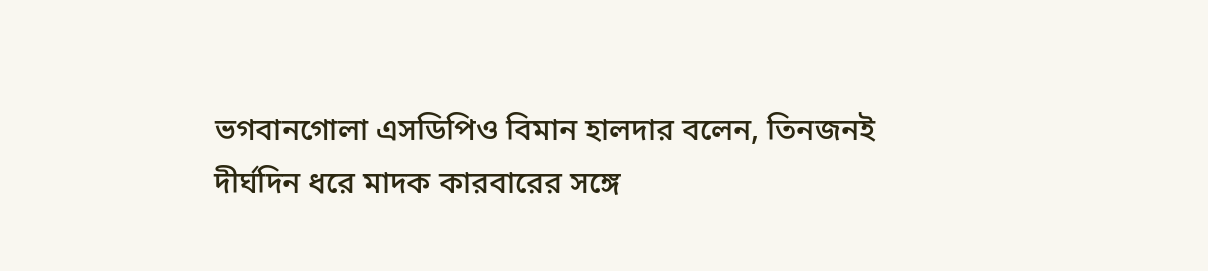ভগবানগোলা এসডিপিও বিমান হালদার বলেন, তিনজনই দীর্ঘদিন ধরে মাদক কারবারের সঙ্গে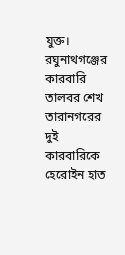যুক্ত। রঘুনাথগঞ্জের কারবারি তালবর শেখ তারানগরের দুই কারবারিকে হেরোইন হাত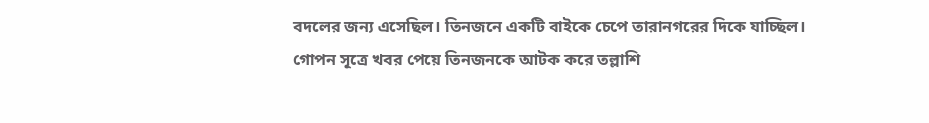বদলের জন্য এসেছিল। তিনজনে একটি বাইকে চেপে তারানগরের দিকে যাচ্ছিল। গোপন সূত্রে খবর পেয়ে তিনজনকে আটক করে তল্লাশি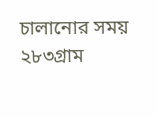চালানোর সময় ২৮৩গ্রাম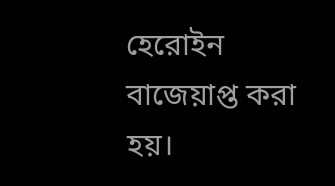হেরোইন বাজেয়াপ্ত করা হয়।